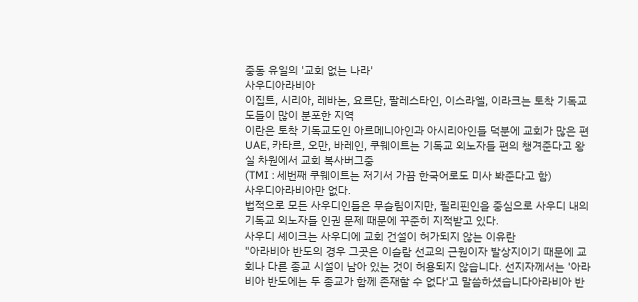중동 유일의 '교회 없는 나라'
사우디아라비아
이집트, 시리아, 레바논, 요르단, 팔레스타인, 이스라엘, 이라크는 토착 기독교도들이 많이 분포한 지역
이란은 토착 기독교도인 아르메니아인과 아시리아인들 덕분에 교회가 많은 편
UAE, 카타르, 오만, 바레인, 쿠웨이트는 기독교 외노자들 편의 챙겨준다고 왕실 차원에서 교회 복사버그중
(TMI : 세번째 쿠웨이트는 저기서 가끔 한국어로도 미사 봐준다고 함)
사우디아라비아만 없다.
법적으로 모든 사우디인들은 무슬림이지만, 필리핀인을 중심으로 사우디 내의 기독교 외노자들 인권 문제 때문에 꾸준히 지적받고 있다.
사우디 셰이크는 사우디에 교회 건설이 허가되지 않는 이유란
"아라비아 반도의 경우 그곳은 이슬람 선교의 근원이자 발상지이기 때문에 교회나 다른 종교 시설이 남아 있는 것이 허용되지 않습니다. 선지자께서는 '아라비아 반도에는 두 종교가 함께 존재할 수 없다'고 말씀하셨습니다아라비아 반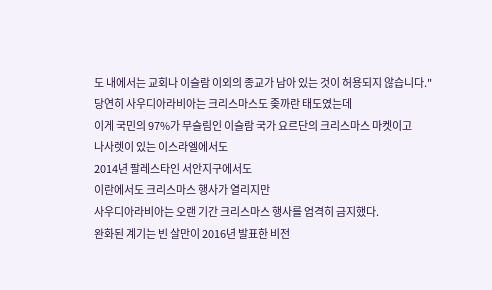도 내에서는 교회나 이슬람 이외의 종교가 남아 있는 것이 허용되지 않습니다."
당연히 사우디아라비아는 크리스마스도 좆까란 태도였는데
이게 국민의 97%가 무슬림인 이슬람 국가 요르단의 크리스마스 마켓이고
나사렛이 있는 이스라엘에서도
2014년 팔레스타인 서안지구에서도
이란에서도 크리스마스 행사가 열리지만
사우디아라비아는 오랜 기간 크리스마스 행사를 엄격히 금지했다.
완화된 계기는 빈 살만이 2016년 발표한 비전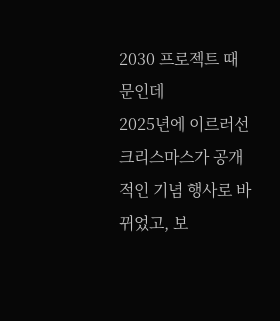2030 프로젝트 때문인데
2025년에 이르러선 크리스마스가 공개적인 기념 행사로 바뀌었고, 보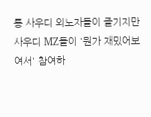통 사우디 외노자들이 즐기지만 사우디 MZ들이 '뭔가 재밌어보여서' 참여하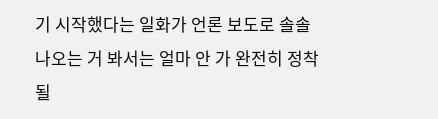기 시작했다는 일화가 언론 보도로 솔솔 나오는 거 봐서는 얼마 안 가 완전히 정착될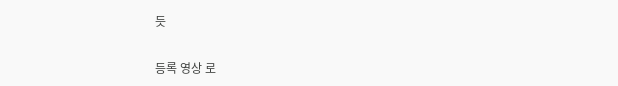듯

등록 영상 로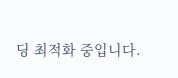딩 최적화 중입니다.